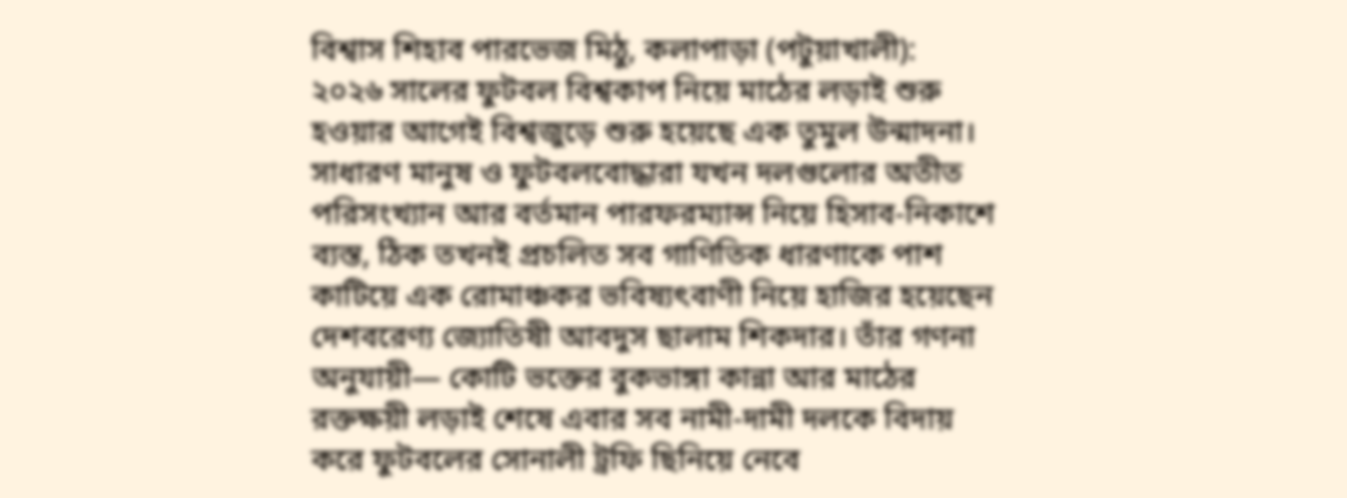বিশ্বাস শিহাব পারভেজ মিঠু, কলাপাড়া (পটুয়াখালী):
২০২৬ সালের ফুটবল বিশ্বকাপ নিয়ে মাঠের লড়াই শুরু হওয়ার আগেই বিশ্বজুড়ে শুরু হয়েছে এক তুমুল উন্মাদনা। সাধারণ মানুষ ও ফুটবলবোদ্ধারা যখন দলগুলোর অতীত পরিসংখ্যান আর বর্তমান পারফরম্যান্স নিয়ে হিসাব-নিকাশে ব্যস্ত, ঠিক তখনই প্রচলিত সব গাণিতিক ধারণাকে পাশ কাটিয়ে এক রোমাঞ্চকর ভবিষ্যৎবাণী নিয়ে হাজির হয়েছেন দেশবরেণ্য জ্যোতিষী আবদুস ছালাম শিকদার। তাঁর গণনা অনুযায়ী— কোটি ভক্তের বুকভাঙ্গা কান্না আর মাঠের রক্তক্ষয়ী লড়াই শেষে এবার সব নামী-দামী দলকে বিদায় করে ফুটবলের সোনালী ট্রফি ছিনিয়ে নেবে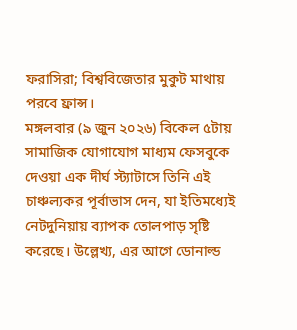ফরাসিরা; বিশ্ববিজেতার মুকুট মাথায় পরবে ফ্রান্স।
মঙ্গলবার (৯ জুন ২০২৬) বিকেল ৫টায় সামাজিক যোগাযোগ মাধ্যম ফেসবুকে দেওয়া এক দীর্ঘ স্ট্যাটাসে তিনি এই চাঞ্চল্যকর পূর্বাভাস দেন, যা ইতিমধ্যেই নেটদুনিয়ায় ব্যাপক তোলপাড় সৃষ্টি করেছে। উল্লেখ্য, এর আগে ডোনাল্ড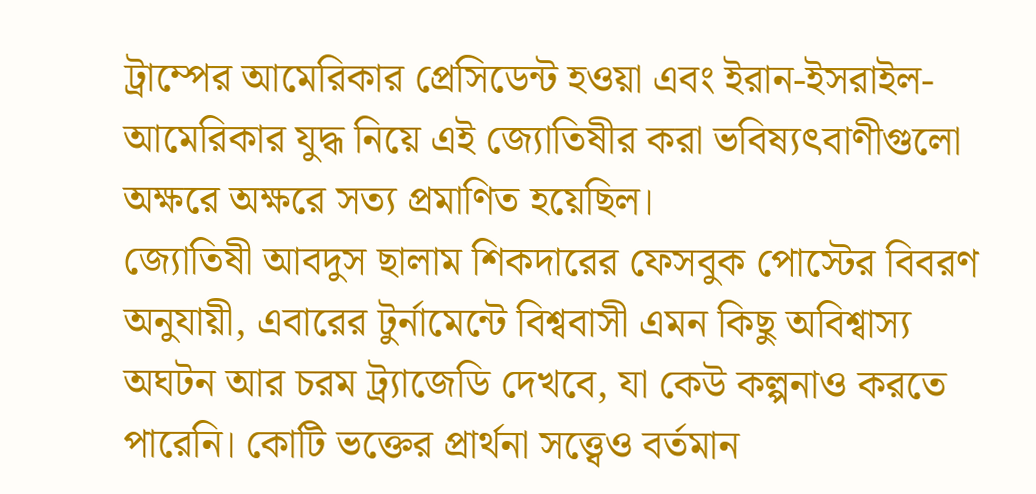ট্রাম্পের আমেরিকার প্রেসিডেন্ট হওয়া এবং ইরান-ইসরাইল-আমেরিকার যুদ্ধ নিয়ে এই জ্যোতিষীর করা ভবিষ্যৎবাণীগুলো অক্ষরে অক্ষরে সত্য প্রমাণিত হয়েছিল।
জ্যোতিষী আবদুস ছালাম শিকদারের ফেসবুক পোস্টের বিবরণ অনুযায়ী, এবারের টুর্নামেন্টে বিশ্ববাসী এমন কিছু অবিশ্বাস্য অঘটন আর চরম ট্র্যাজেডি দেখবে, যা কেউ কল্পনাও করতে পারেনি। কোটি ভক্তের প্রার্থনা সত্ত্বেও বর্তমান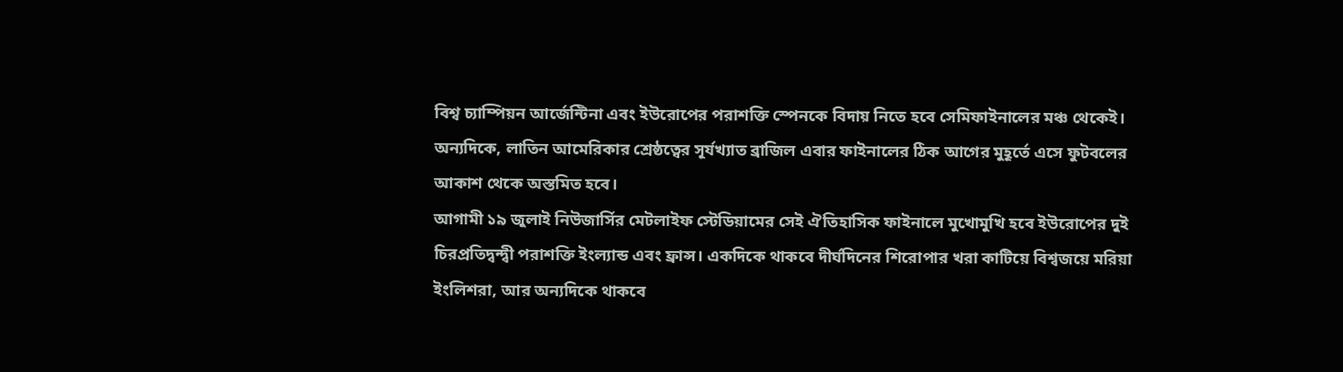বিশ্ব চ্যাম্পিয়ন আর্জেন্টিনা এবং ইউরোপের পরাশক্তি স্পেনকে বিদায় নিতে হবে সেমিফাইনালের মঞ্চ থেকেই। অন্যদিকে, লাতিন আমেরিকার শ্রেষ্ঠত্বের সূর্যখ্যাত ব্রাজিল এবার ফাইনালের ঠিক আগের মুহূর্তে এসে ফুটবলের আকাশ থেকে অস্তমিত হবে।
আগামী ১৯ জুলাই নিউজার্সির মেটলাইফ স্টেডিয়ামের সেই ঐতিহাসিক ফাইনালে মুখোমুখি হবে ইউরোপের দুই চিরপ্রতিদ্বন্দ্বী পরাশক্তি ইংল্যান্ড এবং ফ্রান্স। একদিকে থাকবে দীর্ঘদিনের শিরোপার খরা কাটিয়ে বিশ্বজয়ে মরিয়া ইংলিশরা, আর অন্যদিকে থাকবে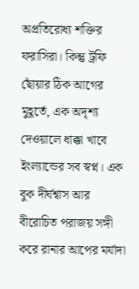অপ্রতিরোধ্য শক্তির ফরাসিরা। কিন্তু ট্রফি ছোঁয়ার ঠিক আগের মুহূর্তে, এক অদৃশ্য দেওয়ালে ধাক্কা খাবে ইংল্যান্ডের সব স্বপ্ন। এক বুক দীর্ঘশ্বাস আর বীরোচিত পরাজয় সঙ্গী করে রানার আপের মর্যাদা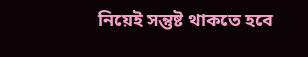নিয়েই সন্তুষ্ট থাকতে হবে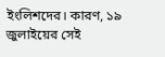ইংলিশদের। কারণ, ১৯ জুলাইয়ের সেই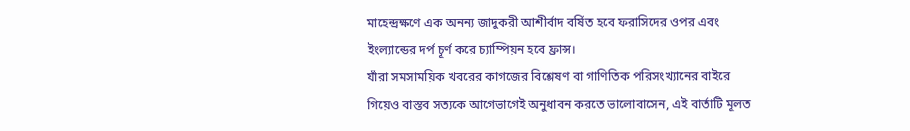মাহেন্দ্রক্ষণে এক অনন্য জাদুকরী আশীর্বাদ বর্ষিত হবে ফরাসিদের ওপর এবং ইংল্যান্ডের দর্প চূর্ণ করে চ্যাম্পিয়ন হবে ফ্রান্স।
যাঁরা সমসাময়িক খবরের কাগজের বিশ্লেষণ বা গাণিতিক পরিসংখ্যানের বাইরে গিয়েও বাস্তব সত্যকে আগেভাগেই অনুধাবন করতে ভালোবাসেন, এই বার্তাটি মূলত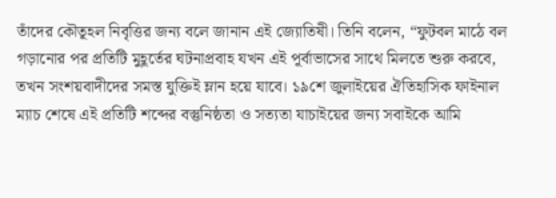তাঁদের কৌতূহল নিবৃত্তির জন্য বলে জানান এই জ্যোতিষী। তিনি বলেন, “ফুটবল মাঠে বল গড়ানোর পর প্রতিটি মুহূর্তের ঘটনাপ্রবাহ যখন এই পূর্বাভাসের সাথে মিলতে শুরু করবে, তখন সংশয়বাদীদের সমস্ত যুক্তিই ম্লান হয়ে যাবে। ১৯শে জুলাইয়ের ঐতিহাসিক ফাইনাল ম্যাচ শেষে এই প্রতিটি শব্দের বস্তুনিষ্ঠতা ও সত্যতা যাচাইয়ের জন্য সবাইকে আমি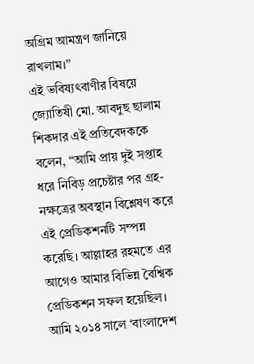অগ্রিম আমন্ত্রণ জানিয়ে রাখলাম।”
এই ভবিষ্যৎবাণীর বিষয়ে জ্যোতিষী মো. আবদুছ ছালাম শিকদার এই প্রতিবেদককে বলেন, “আমি প্রায় দুই সপ্তাহ ধরে নিবিড় প্রচেষ্টার পর গ্রহ-নক্ষত্রের অবস্থান বিশ্লেষণ করে এই প্রেডিকশনটি সম্পন্ন করেছি। আল্লাহর রহমতে এর আগেও আমার বিভিন্ন বৈশ্বিক প্রেডিকশন সফল হয়েছিল। আমি ২০১৪ সালে ‘বাংলাদেশ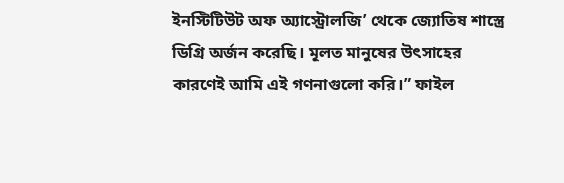ইনস্টিটিউট অফ অ্যাস্ট্রোলজি’ থেকে জ্যোতিষ শাস্ত্রে ডিগ্রি অর্জন করেছি। মূলত মানুষের উৎসাহের কারণেই আমি এই গণনাগুলো করি।” ফাইল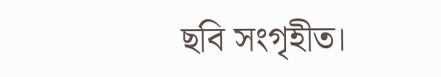ছবি সংগৃহীত।